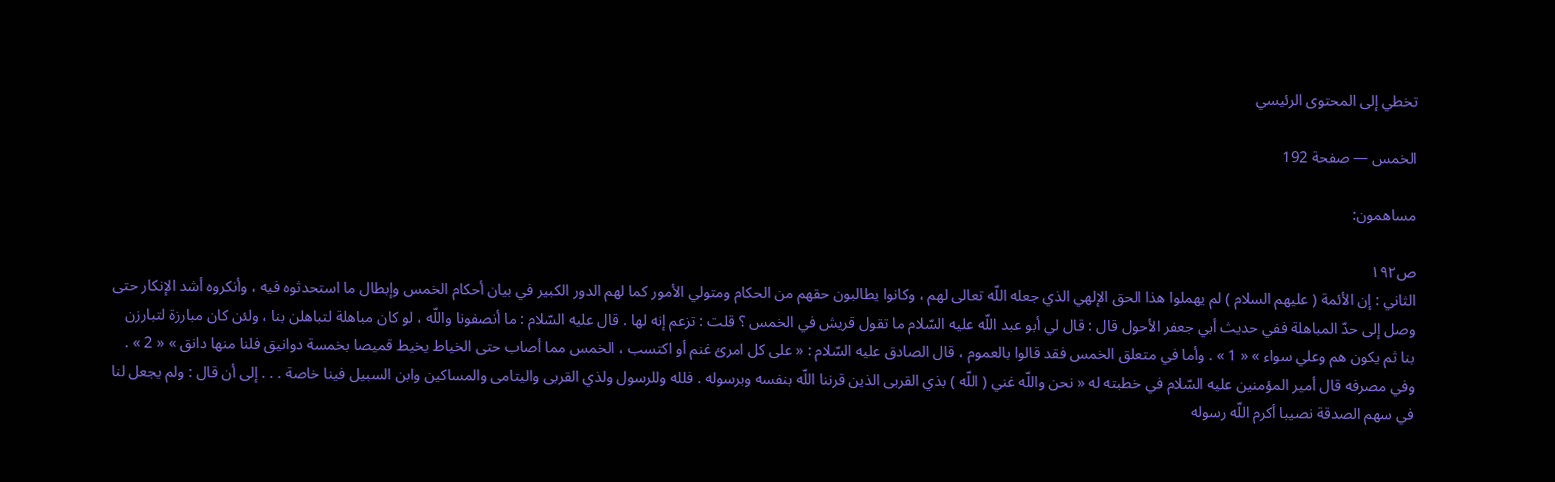تخطي إلى المحتوى الرئيسي

الخمس — صفحة 192

مساهمون:

ص١٩٢
الثاني : إن الأئمة ( عليهم السلام ) لم يهملوا هذا الحق الإلهي الذي جعله اللّه تعالى لهم ، وكانوا يطالبون حقهم من الحكام ومتولي الأمور كما لهم الدور الكبير في بيان أحكام الخمس وإبطال ما استحدثوه فيه ، وأنكروه أشد الإنكار حتى وصل إلى حدّ المباهلة ففي حديث أبي جعفر الأحول قال : قال لي أبو عبد اللّه عليه السّلام ما تقول قريش في الخمس ؟ قلت : تزعم إنه لها . قال عليه السّلام : ما أنصفونا واللّه ، لو كان مباهلة لتباهلن بنا ، ولئن كان مبارزة لتبارزن بنا ثم يكون هم وعلي سواء » « 1 » . وأما في متعلق الخمس فقد قالوا بالعموم ، قال الصادق عليه السّلام : « على كل امرئ غنم أو اكتسب ، الخمس مما أصاب حتى الخياط يخيط قميصا بخمسة دوانيق فلنا منها دانق » « 2 » . وفي مصرفه قال أمير المؤمنين عليه السّلام في خطبته له « نحن واللّه غني ( اللّه ) بذي القربى الذين قرننا اللّه بنفسه وبرسوله . فلله وللرسول ولذي القربى واليتامى والمساكين وابن السبيل فينا خاصة . . . إلى أن قال : ولم يجعل لنا في سهم الصدقة نصيبا أكرم اللّه رسوله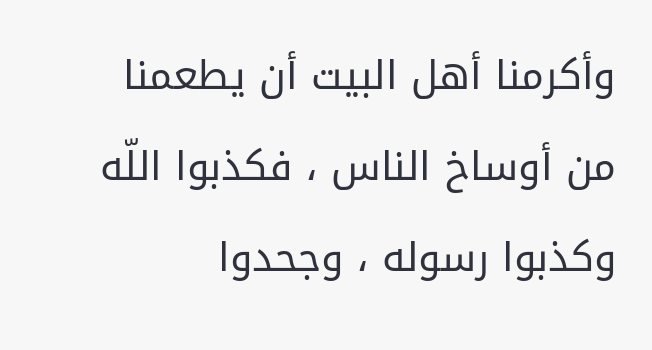وأكرمنا أهل البيت أن يطعمنا من أوساخ الناس ، فكذبوا اللّه وكذبوا رسوله ، وجحدوا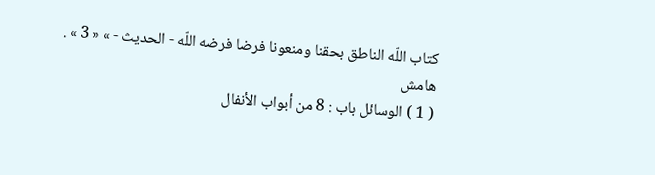كتاب اللّه الناطق بحقنا ومنعونا فرضا فرضه اللّه - الحديث - » « 3 » .
هامش
( 1 ) الوسائل باب : 8 من أبواب الأنفال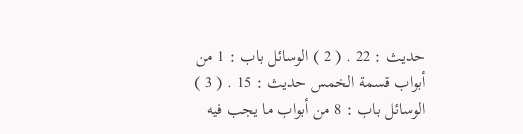حديث : 22 . ( 2 ) الوسائل باب : 1 من أبواب قسمة الخمس حديث : 15 . ( 3 ) الوسائل باب : 8 من أبواب ما يجب فيه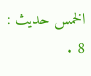الخمس حديث : 8 .